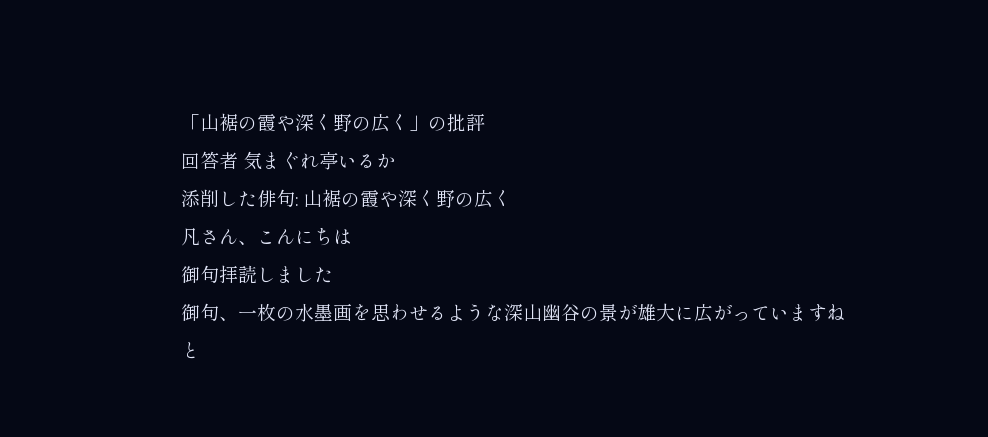「山裾の霞や深く野の広く」の批評
回答者 気まぐれ亭いるか
添削した俳句: 山裾の霞や深く野の広く
凡さん、こんにちは
御句拝読しました
御句、一枚の水墨画を思わせるような深山幽谷の景が雄大に広がっていますね
と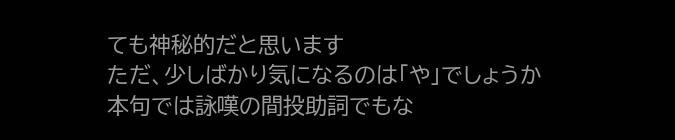ても神秘的だと思います
ただ、少しばかり気になるのは「や」でしょうか
本句では詠嘆の間投助詞でもな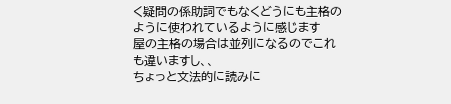く疑問の係助詞でもなくどうにも主格のように使われているように感じます
屋の主格の場合は並列になるのでこれも違いますし、、
ちょっと文法的に読みに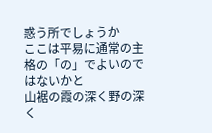惑う所でしょうか
ここは平易に通常の主格の「の」でよいのではないかと
山裾の霞の深く野の深く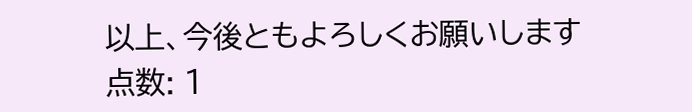以上、今後ともよろしくお願いします
点数: 1